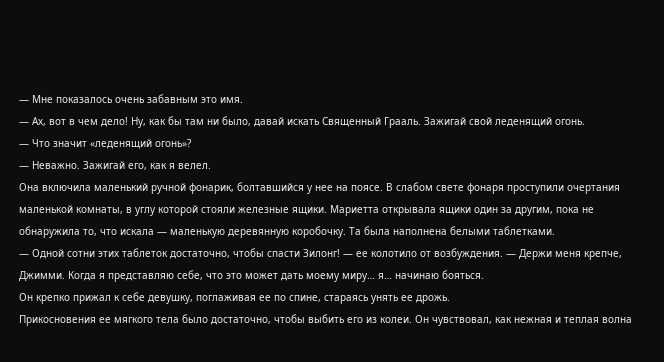— Мне показалось очень забавным это имя.
— Ах, вот в чем дело! Ну, как бы там ни было, давай искать Священный Грааль. Зажигай свой леденящий огонь.
— Что значит «леденящий огонь»?
— Неважно. Зажигай его, как я велел.
Она включила маленький ручной фонарик, болтавшийся у нее на поясе. В слабом свете фонаря проступили очертания маленькой комнаты, в углу которой стояли железные ящики. Мариетта открывала ящики один за другим, пока не обнаружила то, что искала — маленькую деревянную коробочку. Та была наполнена белыми таблетками.
— Одной сотни этих таблеток достаточно, чтобы спасти Зилонг! — ее колотило от возбуждения. — Держи меня крепче, Джимми. Когда я представляю себе, что это может дать моему миру… я… начинаю бояться.
Он крепко прижал к себе девушку, поглаживая ее по спине, стараясь унять ее дрожь.
Прикосновения ее мягкого тела было достаточно, чтобы выбить его из колеи. Он чувствовал, как нежная и теплая волна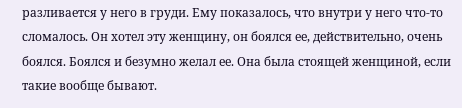разливается у него в груди. Ему показалось, что внутри у него что-то сломалось. Он хотел эту женщину, он боялся ее, действительно, очень боялся. Боялся и безумно желал ее. Она была стоящей женщиной, если такие вообще бывают.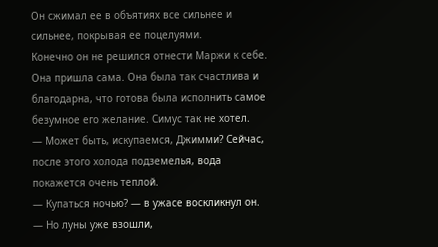Он сжимал ее в объятиях все сильнее и сильнее, покрывая ее поцелуями.
Конечно он не решился отнести Маржи к себе. Она пришла сама. Она была так счастлива и благодарна, что готова была исполнить самое безумное его желание. Симус так не хотел.
— Может быть, искупаемся, Джимми? Сейчас, после этого холода подземелья, вода покажется очень теплой.
— Купаться ночью? — в ужасе воскликнул он.
— Но луны уже взошли,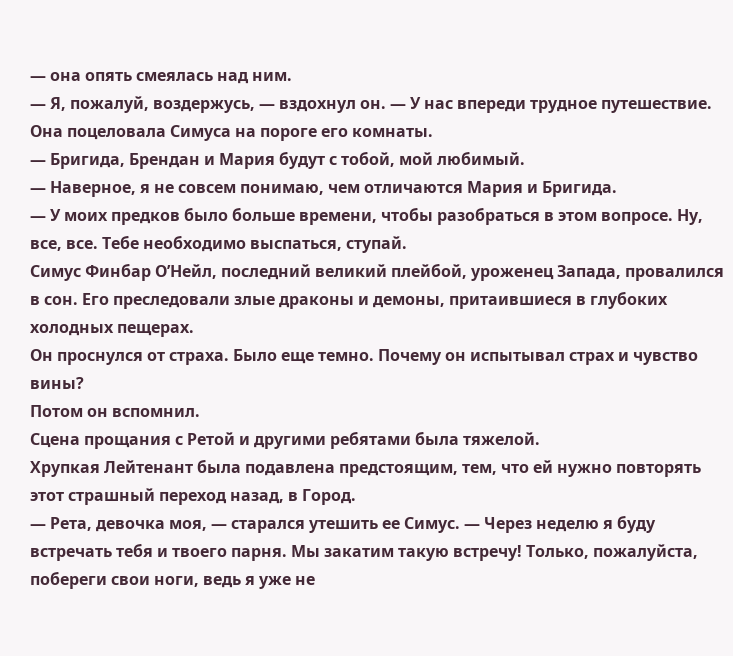— она опять смеялась над ним.
— Я, пожалуй, воздержусь, — вздохнул он. — У нас впереди трудное путешествие.
Она поцеловала Симуса на пороге его комнаты.
— Бригида, Брендан и Мария будут с тобой, мой любимый.
— Наверное, я не совсем понимаю, чем отличаются Мария и Бригида.
— У моих предков было больше времени, чтобы разобраться в этом вопросе. Ну, все, все. Тебе необходимо выспаться, ступай.
Симус Финбар О’Нейл, последний великий плейбой, уроженец Запада, провалился в сон. Его преследовали злые драконы и демоны, притаившиеся в глубоких холодных пещерах.
Он проснулся от страха. Было еще темно. Почему он испытывал страх и чувство вины?
Потом он вспомнил.
Сцена прощания с Ретой и другими ребятами была тяжелой.
Хрупкая Лейтенант была подавлена предстоящим, тем, что ей нужно повторять этот страшный переход назад, в Город.
— Рета, девочка моя, — старался утешить ее Симус. — Через неделю я буду встречать тебя и твоего парня. Мы закатим такую встречу! Только, пожалуйста, побереги свои ноги, ведь я уже не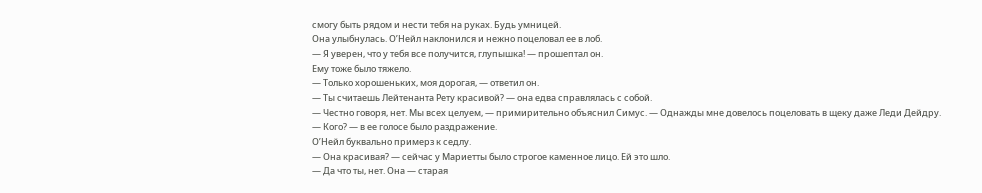смогу быть рядом и нести тебя на руках. Будь умницей.
Она улыбнулась. О’Нейл наклонился и нежно поцеловал ее в лоб.
— Я уверен, что у тебя все получится, глупышка! — прошептал он.
Ему тоже было тяжело.
— Только хорошеньких, моя дорогая, — ответил он.
— Ты считаешь Лейтенанта Рету красивой? — она едва справлялась с собой.
— Честно говоря, нет. Мы всех целуем, — примирительно объяснил Симус. — Однажды мне довелось поцеловать в щеку даже Леди Дейдру.
— Кого? — в ее голосе было раздражение.
О’Нейл буквально примерз к седлу.
— Она красивая? — сейчас у Мариетты было строгое каменное лицо. Ей это шло.
— Да что ты, нет. Она — старая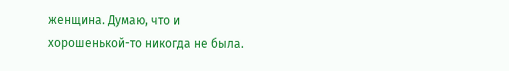женщина. Думаю, что и хорошенькой-то никогда не была.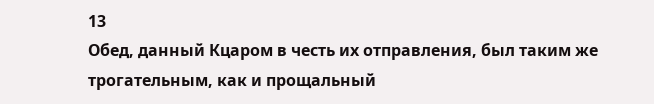13
Обед, данный Кцаром в честь их отправления, был таким же трогательным, как и прощальный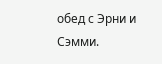обед с Эрни и Сэмми.